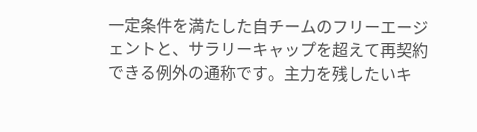一定条件を満たした自チームのフリーエージェントと、サラリーキャップを超えて再契約できる例外の通称です。主力を残したいキ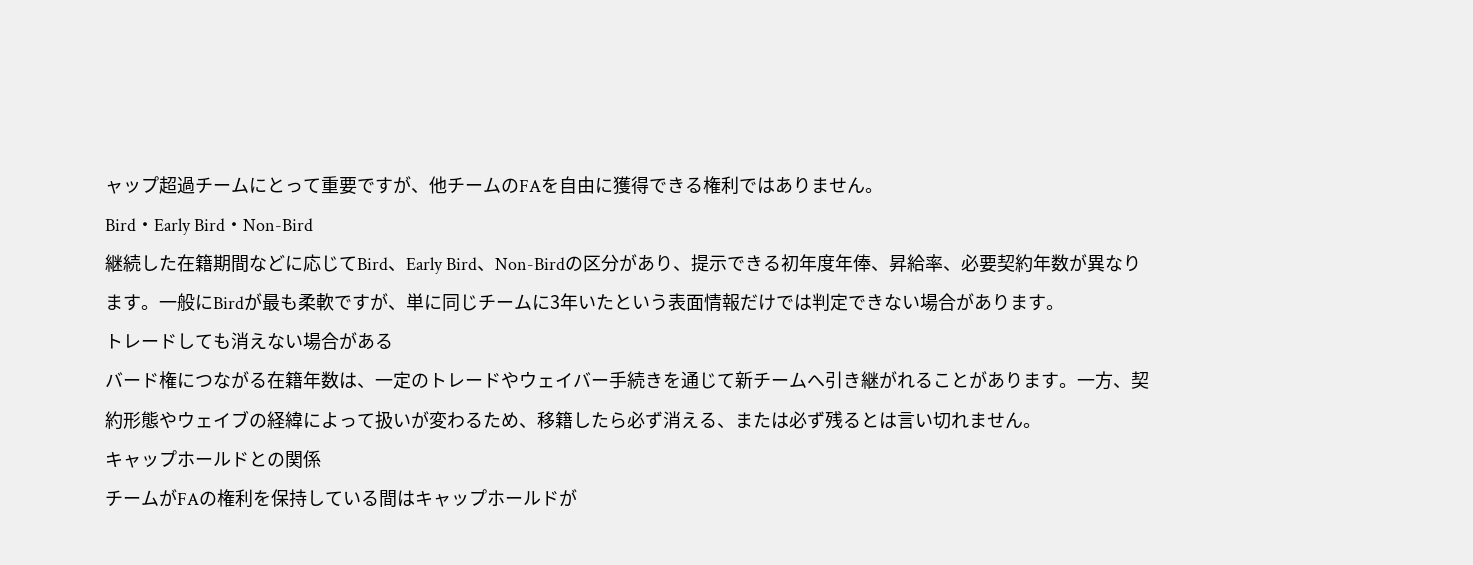ャップ超過チームにとって重要ですが、他チームのFAを自由に獲得できる権利ではありません。
Bird・Early Bird・Non-Bird
継続した在籍期間などに応じてBird、Early Bird、Non-Birdの区分があり、提示できる初年度年俸、昇給率、必要契約年数が異なります。一般にBirdが最も柔軟ですが、単に同じチームに3年いたという表面情報だけでは判定できない場合があります。
トレードしても消えない場合がある
バード権につながる在籍年数は、一定のトレードやウェイバー手続きを通じて新チームへ引き継がれることがあります。一方、契約形態やウェイブの経緯によって扱いが変わるため、移籍したら必ず消える、または必ず残るとは言い切れません。
キャップホールドとの関係
チームがFAの権利を保持している間はキャップホールドが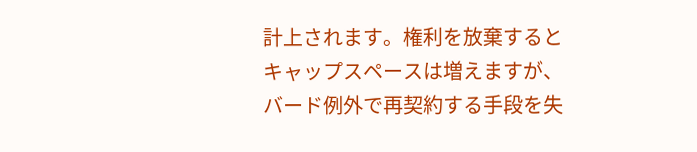計上されます。権利を放棄するとキャップスペースは増えますが、バード例外で再契約する手段を失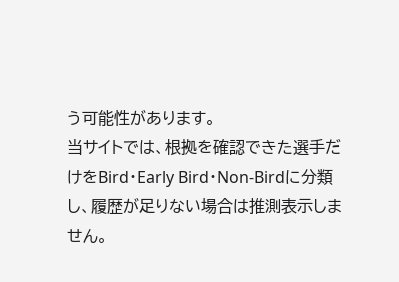う可能性があります。
当サイトでは、根拠を確認できた選手だけをBird・Early Bird・Non-Birdに分類し、履歴が足りない場合は推測表示しません。